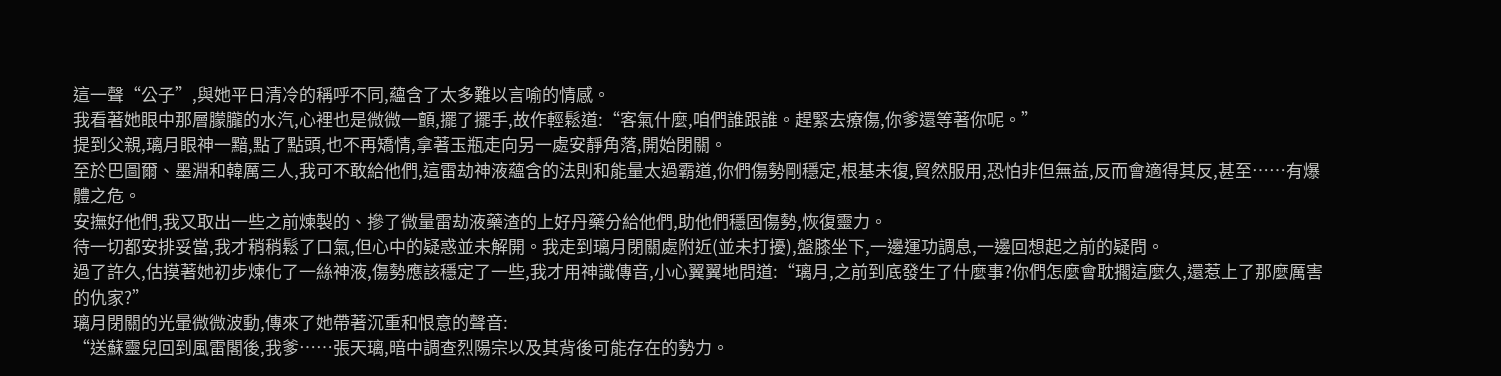這一聲“公子”,與她平日清冷的稱呼不同,蘊含了太多難以言喻的情感。
我看著她眼中那層朦朧的水汽,心裡也是微微一顫,擺了擺手,故作輕鬆道:“客氣什麼,咱們誰跟誰。趕緊去療傷,你爹還等著你呢。”
提到父親,璃月眼神一黯,點了點頭,也不再矯情,拿著玉瓶走向另一處安靜角落,開始閉關。
至於巴圖爾、墨淵和韓厲三人,我可不敢給他們,這雷劫神液蘊含的法則和能量太過霸道,你們傷勢剛穩定,根基未復,貿然服用,恐怕非但無益,反而會適得其反,甚至……有爆體之危。
安撫好他們,我又取出一些之前煉製的、摻了微量雷劫液藥渣的上好丹藥分給他們,助他們穩固傷勢,恢復靈力。
待一切都安排妥當,我才稍稍鬆了口氣,但心中的疑惑並未解開。我走到璃月閉關處附近(並未打擾),盤膝坐下,一邊運功調息,一邊回想起之前的疑問。
過了許久,估摸著她初步煉化了一絲神液,傷勢應該穩定了一些,我才用神識傳音,小心翼翼地問道:“璃月,之前到底發生了什麼事?你們怎麼會耽擱這麼久,還惹上了那麼厲害的仇家?”
璃月閉關的光暈微微波動,傳來了她帶著沉重和恨意的聲音:
“送蘇靈兒回到風雷閣後,我爹……張天璃,暗中調查烈陽宗以及其背後可能存在的勢力。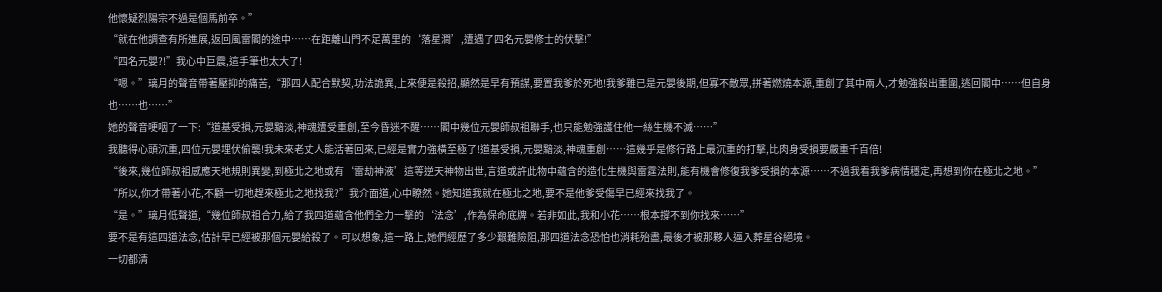他懷疑烈陽宗不過是個馬前卒。”
“就在他調查有所進展,返回風雷閣的途中……在距離山門不足萬里的‘落星澗’,遭遇了四名元嬰修士的伏擊!”
“四名元嬰?!”我心中巨震,這手筆也太大了!
“嗯。”璃月的聲音帶著壓抑的痛苦,“那四人配合默契,功法詭異,上來便是殺招,顯然是早有預謀,要置我爹於死地!我爹雖已是元嬰後期,但寡不敵眾,拼著燃燒本源,重創了其中兩人,才勉強殺出重圍,逃回閣中……但自身也……也……”
她的聲音哽咽了一下:“道基受損,元嬰黯淡,神魂遭受重創,至今昏迷不醒……閣中幾位元嬰師叔祖聯手,也只能勉強護住他一絲生機不滅……”
我聽得心頭沉重,四位元嬰埋伏偷襲!我未來老丈人能活著回來,已經是實力強橫至極了!道基受損,元嬰黯淡,神魂重創……這幾乎是修行路上最沉重的打擊,比肉身受損要嚴重千百倍!
“後來,幾位師叔祖感應天地規則異變,到極北之地或有‘雷劫神液’這等逆天神物出世,言道或許此物中蘊含的造化生機與雷霆法則,能有機會修復我爹受損的本源……不過我看我爹病情穩定,再想到你在極北之地。”
“所以,你才帶著小花,不顧一切地趕來極北之地找我?”我介面道,心中瞭然。她知道我就在極北之地,要不是他爹受傷早已經來找我了。
“是。”璃月低聲道,“幾位師叔祖合力,給了我四道蘊含他們全力一擊的‘法念’,作為保命底牌。若非如此,我和小花……根本撐不到你找來……”
要不是有這四道法念,估計早已經被那個元嬰給殺了。可以想象,這一路上,她們經歷了多少艱難險阻,那四道法念恐怕也消耗殆盡,最後才被那夥人逼入葬星谷絕境。
一切都清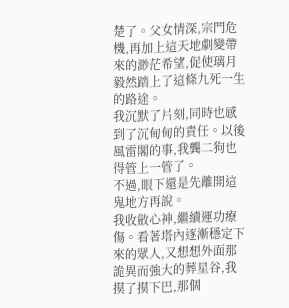楚了。父女情深,宗門危機,再加上這天地劇變帶來的渺茫希望,促使璃月毅然踏上了這條九死一生的路途。
我沉默了片刻,同時也感到了沉甸甸的責任。以後風雷閣的事,我龔二狗也得管上一管了。
不過,眼下還是先離開這鬼地方再說。
我收斂心神,繼續運功療傷。看著塔內逐漸穩定下來的眾人,又想想外面那詭異而強大的葬星谷,我摸了摸下巴,那個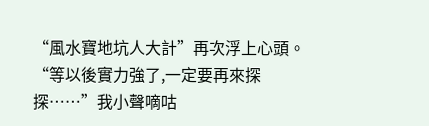“風水寶地坑人大計”再次浮上心頭。
“等以後實力強了,一定要再來探探……”我小聲嘀咕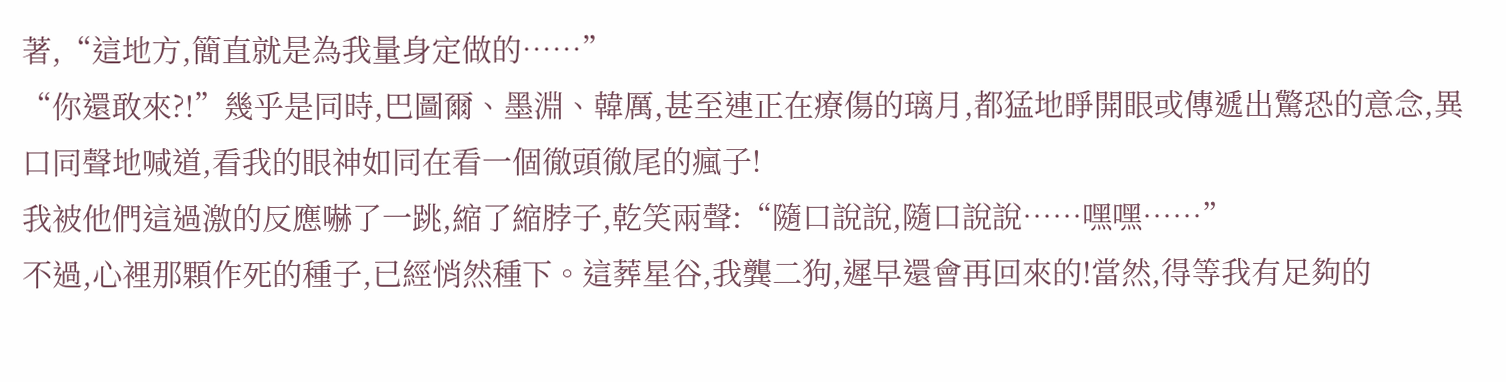著,“這地方,簡直就是為我量身定做的……”
“你還敢來?!”幾乎是同時,巴圖爾、墨淵、韓厲,甚至連正在療傷的璃月,都猛地睜開眼或傳遞出驚恐的意念,異口同聲地喊道,看我的眼神如同在看一個徹頭徹尾的瘋子!
我被他們這過激的反應嚇了一跳,縮了縮脖子,乾笑兩聲:“隨口說說,隨口說說……嘿嘿……”
不過,心裡那顆作死的種子,已經悄然種下。這葬星谷,我龔二狗,遲早還會再回來的!當然,得等我有足夠的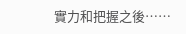實力和把握之後……